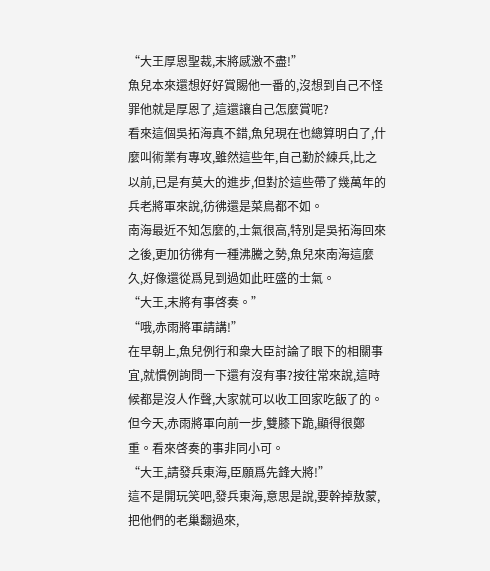“大王厚恩聖裁,末將感激不盡!”
魚兒本來還想好好賞賜他一番的,沒想到自己不怪罪他就是厚恩了,這還讓自己怎麼賞呢?
看來這個吳拓海真不錯,魚兒現在也總算明白了,什麼叫術業有專攻,雖然這些年,自己勤於練兵,比之以前,已是有莫大的進步,但對於這些帶了幾萬年的兵老將軍來說,彷彿還是菜鳥都不如。
南海最近不知怎麼的,士氣很高,特別是吳拓海回來之後,更加彷彿有一種沸騰之勢,魚兒來南海這麼久,好像還從爲見到過如此旺盛的士氣。
“大王,末將有事啓奏。”
“哦,赤雨將軍請講!”
在早朝上,魚兒例行和衆大臣討論了眼下的相關事宜,就慣例詢問一下還有沒有事?按往常來說,這時候都是沒人作聲,大家就可以收工回家吃飯了的。
但今天,赤雨將軍向前一步,雙膝下跪,顯得很鄭重。看來啓奏的事非同小可。
“大王,請發兵東海,臣願爲先鋒大將!”
這不是開玩笑吧,發兵東海,意思是說,要幹掉敖蒙,把他們的老巢翻過來,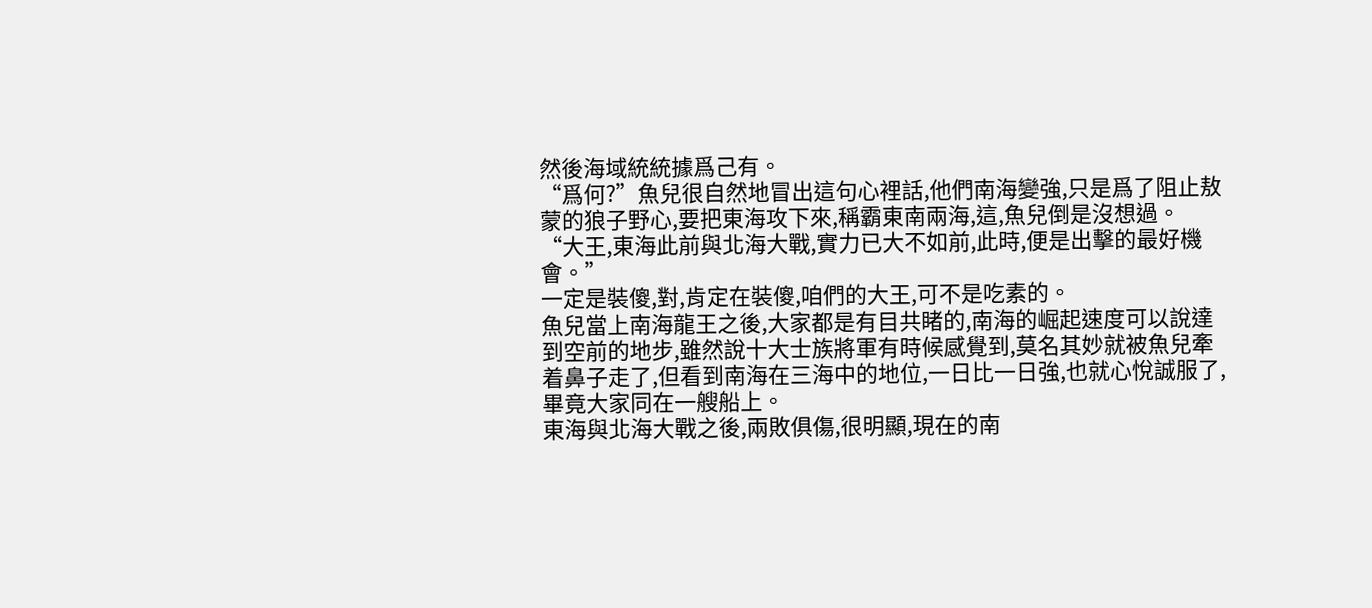然後海域統統據爲己有。
“爲何?”魚兒很自然地冒出這句心裡話,他們南海變強,只是爲了阻止敖蒙的狼子野心,要把東海攻下來,稱霸東南兩海,這,魚兒倒是沒想過。
“大王,東海此前與北海大戰,實力已大不如前,此時,便是出擊的最好機會。”
一定是裝傻,對,肯定在裝傻,咱們的大王,可不是吃素的。
魚兒當上南海龍王之後,大家都是有目共睹的,南海的崛起速度可以說達到空前的地步,雖然說十大士族將軍有時候感覺到,莫名其妙就被魚兒牽着鼻子走了,但看到南海在三海中的地位,一日比一日強,也就心悅誠服了,畢竟大家同在一艘船上。
東海與北海大戰之後,兩敗俱傷,很明顯,現在的南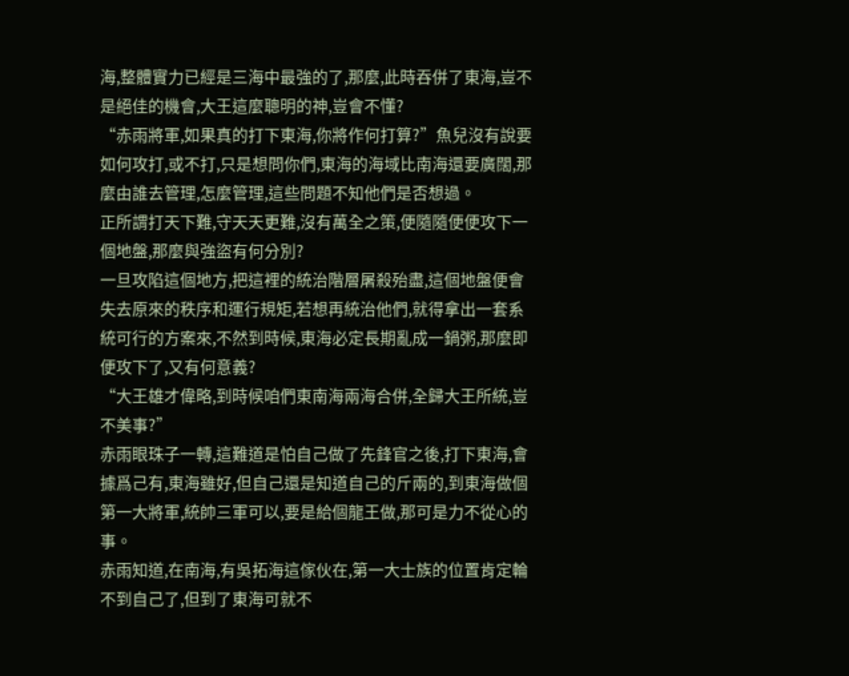海,整體實力已經是三海中最強的了,那麼,此時吞併了東海,豈不是絕佳的機會,大王這麼聰明的神,豈會不懂?
“赤雨將軍,如果真的打下東海,你將作何打算?”魚兒沒有說要如何攻打,或不打,只是想問你們,東海的海域比南海還要廣闊,那麼由誰去管理,怎麼管理,這些問題不知他們是否想過。
正所謂打天下難,守天天更難,沒有萬全之策,便隨隨便便攻下一個地盤,那麼與強盜有何分別?
一旦攻陷這個地方,把這裡的統治階層屠殺殆盡,這個地盤便會失去原來的秩序和運行規矩,若想再統治他們,就得拿出一套系統可行的方案來,不然到時候,東海必定長期亂成一鍋粥,那麼即便攻下了,又有何意義?
“大王雄才偉略,到時候咱們東南海兩海合併,全歸大王所統,豈不美事?”
赤雨眼珠子一轉,這難道是怕自己做了先鋒官之後,打下東海,會據爲己有,東海雖好,但自己還是知道自己的斤兩的,到東海做個第一大將軍,統帥三軍可以,要是給個龍王做,那可是力不從心的事。
赤雨知道,在南海,有吳拓海這傢伙在,第一大士族的位置肯定輪不到自己了,但到了東海可就不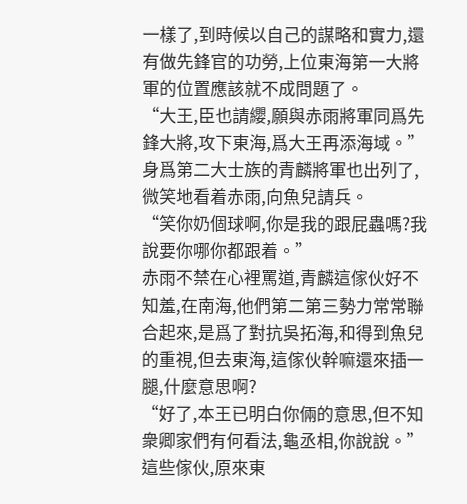一樣了,到時候以自己的謀略和實力,還有做先鋒官的功勞,上位東海第一大將軍的位置應該就不成問題了。
“大王,臣也請纓,願與赤雨將軍同爲先鋒大將,攻下東海,爲大王再添海域。”
身爲第二大士族的青麟將軍也出列了,微笑地看着赤雨,向魚兒請兵。
“笑你奶個球啊,你是我的跟屁蟲嗎?我說要你哪你都跟着。”
赤雨不禁在心裡罵道,青麟這傢伙好不知羞,在南海,他們第二第三勢力常常聯合起來,是爲了對抗吳拓海,和得到魚兒的重視,但去東海,這傢伙幹嘛還來插一腿,什麼意思啊?
“好了,本王已明白你倆的意思,但不知衆卿家們有何看法,龜丞相,你說說。”
這些傢伙,原來東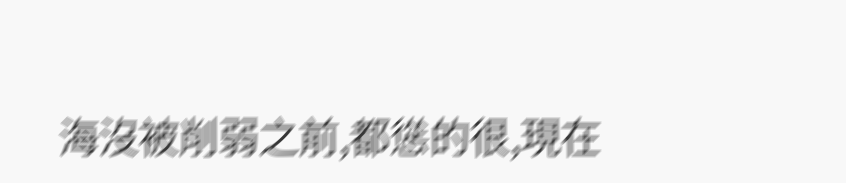海沒被削弱之前,都慫的很,現在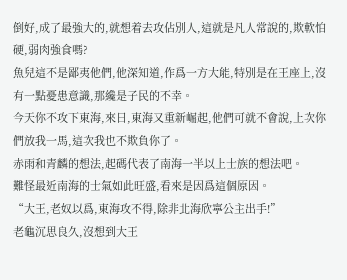倒好,成了最強大的,就想着去攻佔別人,這就是凡人常說的,欺軟怕硬,弱肉強食嗎?
魚兒這不是鄙夷他們,他深知道,作爲一方大能,特別是在王座上,沒有一點憂患意識,那纔是子民的不幸。
今天你不攻下東海,來日,東海又重新崛起,他們可就不會說,上次你們放我一馬,這次我也不欺負你了。
赤雨和青麟的想法,起碼代表了南海一半以上士族的想法吧。
難怪最近南海的士氣如此旺盛,看來是因爲這個原因。
“大王,老奴以爲,東海攻不得,除非北海欣寧公主出手!”
老龜沉思良久,沒想到大王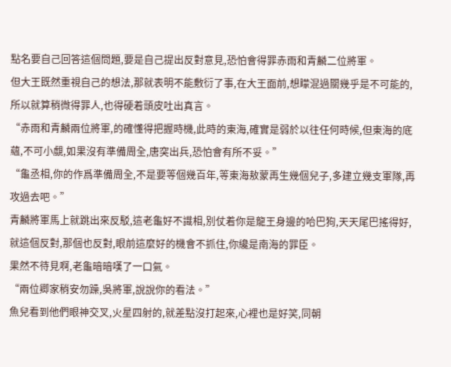點名要自己回答這個問題,要是自己提出反對意見,恐怕會得罪赤雨和青麟二位將軍。
但大王既然重視自己的想法,那就表明不能敷衍了事,在大王面前,想矇混過關幾乎是不可能的,所以就算稍微得罪人,也得硬着頭皮吐出真言。
“赤雨和青麟兩位將軍,的確懂得把握時機,此時的東海,確實是弱於以往任何時候,但東海的底蘊,不可小覷,如果沒有準備周全,唐突出兵,恐怕會有所不妥。”
“龜丞相,你的作爲準備周全,不是要等個幾百年,等東海敖蒙再生幾個兒子,多建立幾支軍隊,再攻過去吧。”
青麟將軍馬上就跳出來反駁,這老龜好不識相,別仗着你是龍王身邊的哈巴狗,天天尾巴搖得好,就這個反對,那個也反對,眼前這麼好的機會不抓住,你纔是南海的罪臣。
果然不待見啊,老龜暗暗嘆了一口氣。
“兩位卿家稍安勿躁,吳將軍,說說你的看法。”
魚兒看到他們眼神交叉,火星四射的,就差點沒打起來,心裡也是好笑,同朝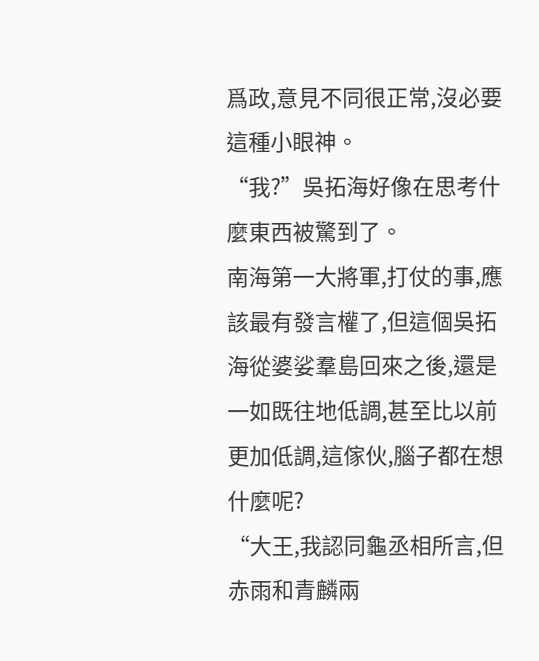爲政,意見不同很正常,沒必要這種小眼神。
“我?”吳拓海好像在思考什麼東西被驚到了。
南海第一大將軍,打仗的事,應該最有發言權了,但這個吳拓海從婆娑羣島回來之後,還是一如既往地低調,甚至比以前更加低調,這傢伙,腦子都在想什麼呢?
“大王,我認同龜丞相所言,但赤雨和青麟兩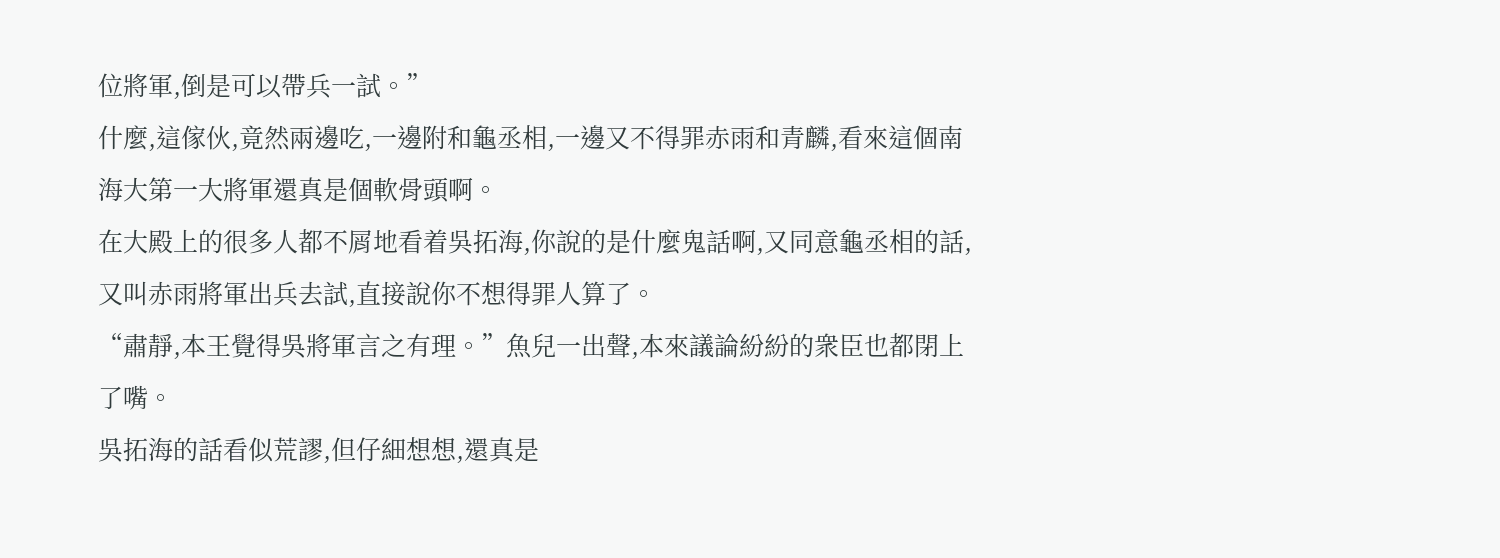位將軍,倒是可以帶兵一試。”
什麼,這傢伙,竟然兩邊吃,一邊附和龜丞相,一邊又不得罪赤雨和青麟,看來這個南海大第一大將軍還真是個軟骨頭啊。
在大殿上的很多人都不屑地看着吳拓海,你說的是什麼鬼話啊,又同意龜丞相的話,又叫赤雨將軍出兵去試,直接說你不想得罪人算了。
“肅靜,本王覺得吳將軍言之有理。”魚兒一出聲,本來議論紛紛的衆臣也都閉上了嘴。
吳拓海的話看似荒謬,但仔細想想,還真是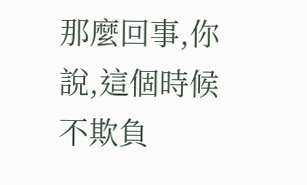那麼回事,你說,這個時候不欺負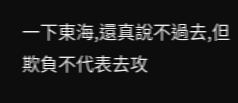一下東海,還真說不過去,但欺負不代表去攻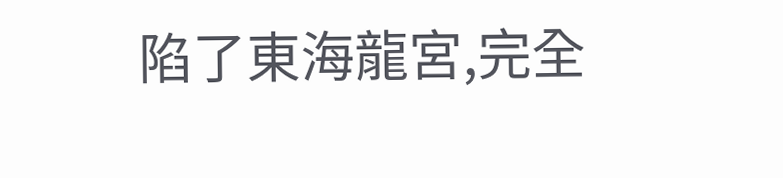陷了東海龍宮,完全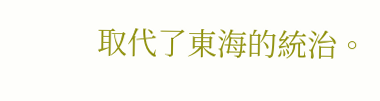取代了東海的統治。